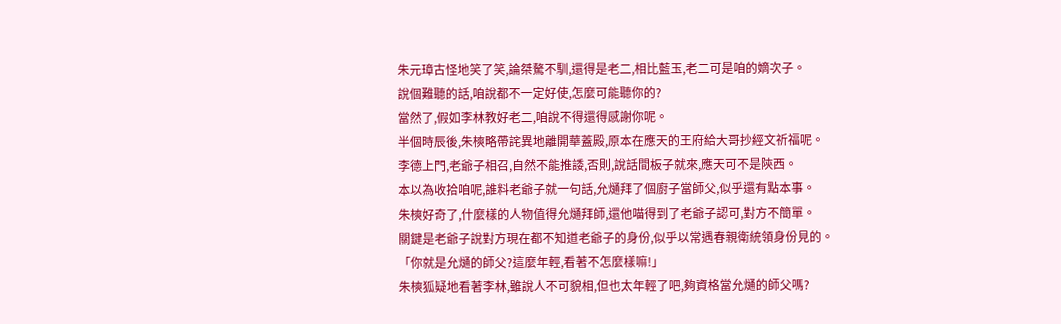朱元璋古怪地笑了笑,論桀驁不馴,還得是老二,相比藍玉,老二可是咱的嫡次子。
說個難聽的話,咱說都不一定好使,怎麼可能聽你的?
當然了,假如李林教好老二,咱說不得還得感謝你呢。
半個時辰後,朱樉略帶詫異地離開華蓋殿,原本在應天的王府給大哥抄經文祈福呢。
李德上門,老爺子相召,自然不能推諉,否則,說話間板子就來,應天可不是陝西。
本以為收拾咱呢,誰料老爺子就一句話,允熥拜了個廚子當師父,似乎還有點本事。
朱樉好奇了,什麼樣的人物值得允熥拜師,還他喵得到了老爺子認可,對方不簡單。
關鍵是老爺子說對方現在都不知道老爺子的身份,似乎以常遇春親衛統領身份見的。
「你就是允熥的師父?這麼年輕,看著不怎麼樣嘛!」
朱樉狐疑地看著李林,雖說人不可貌相,但也太年輕了吧,夠資格當允熥的師父嗎?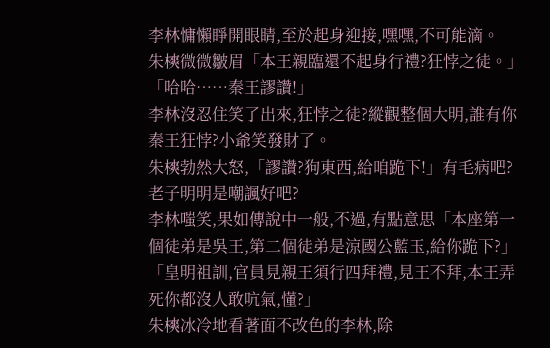李林慵懶睜開眼睛,至於起身迎接,嘿嘿,不可能滴。
朱樉微微皺眉「本王親臨還不起身行禮?狂悖之徒。」
「哈哈……秦王謬讚!」
李林沒忍住笑了出來,狂悖之徒?縱觀整個大明,誰有你秦王狂悖?小爺笑發財了。
朱樉勃然大怒,「謬讚?狗東西,給咱跪下!」有毛病吧?老子明明是嘲諷好吧?
李林嗤笑,果如傳說中一般,不過,有點意思「本座第一個徒弟是吳王,第二個徒弟是涼國公藍玉,給你跪下?」
「皇明祖訓,官員見親王須行四拜禮,見王不拜,本王弄死你都沒人敢吭氣,懂?」
朱樉冰冷地看著面不改色的李林,除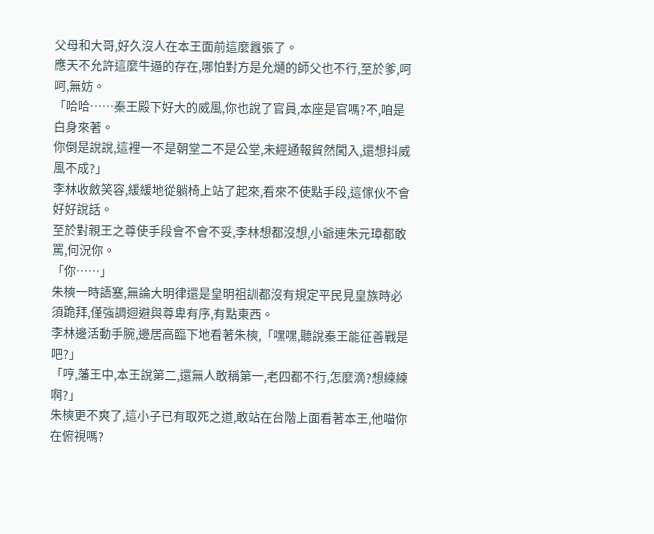父母和大哥,好久沒人在本王面前這麼囂張了。
應天不允許這麼牛逼的存在,哪怕對方是允熥的師父也不行,至於爹,呵呵,無妨。
「哈哈……秦王殿下好大的威風,你也說了官員,本座是官嗎?不,咱是白身來著。
你倒是說說,這裡一不是朝堂二不是公堂,未經通報貿然闖入,還想抖威風不成?」
李林收斂笑容,緩緩地從躺椅上站了起來,看來不使點手段,這傢伙不會好好說話。
至於對親王之尊使手段會不會不妥,李林想都沒想,小爺連朱元璋都敢罵,何況你。
「你……」
朱樉一時語塞,無論大明律還是皇明祖訓都沒有規定平民見皇族時必須跪拜,僅強調迴避與尊卑有序,有點東西。
李林邊活動手腕,邊居高臨下地看著朱樉,「嘿嘿,聽說秦王能征善戰是吧?」
「哼,藩王中,本王說第二,還無人敢稱第一,老四都不行,怎麼滴?想練練啊?」
朱樉更不爽了,這小子已有取死之道,敢站在台階上面看著本王,他喵你在俯視嗎?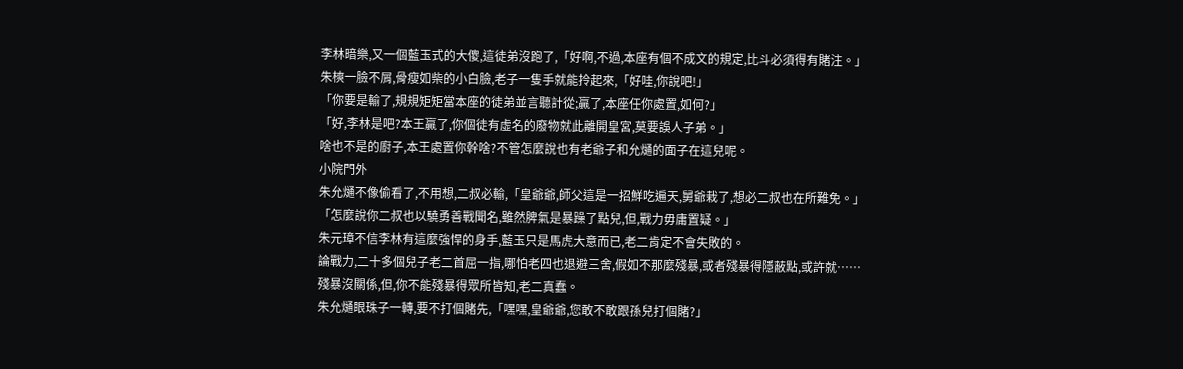李林暗樂,又一個藍玉式的大傻,這徒弟沒跑了,「好啊,不過,本座有個不成文的規定,比斗必須得有賭注。」
朱樉一臉不屑,骨瘦如柴的小白臉,老子一隻手就能拎起來,「好哇,你說吧!」
「你要是輸了,規規矩矩當本座的徒弟並言聽計從;贏了,本座任你處置,如何?」
「好,李林是吧?本王贏了,你個徒有虛名的廢物就此離開皇宮,莫要誤人子弟。」
啥也不是的廚子,本王處置你幹啥?不管怎麼說也有老爺子和允熥的面子在這兒呢。
小院門外
朱允熥不像偷看了,不用想,二叔必輸,「皇爺爺,師父這是一招鮮吃遍天,舅爺栽了,想必二叔也在所難免。」
「怎麼說你二叔也以驍勇善戰聞名,雖然脾氣是暴躁了點兒,但,戰力毋庸置疑。」
朱元璋不信李林有這麼強悍的身手,藍玉只是馬虎大意而已,老二肯定不會失敗的。
論戰力,二十多個兒子老二首屈一指,哪怕老四也退避三舍,假如不那麼殘暴,或者殘暴得隱蔽點,或許就……
殘暴沒關係,但,你不能殘暴得眾所皆知,老二真蠢。
朱允熥眼珠子一轉,要不打個賭先,「嘿嘿,皇爺爺,您敢不敢跟孫兒打個賭?」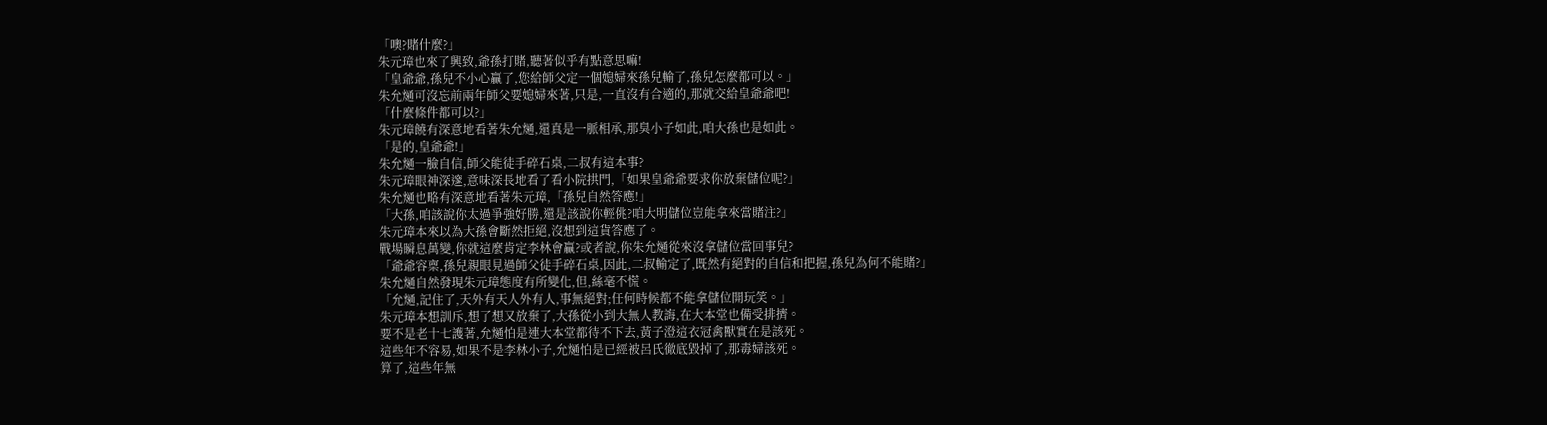「噢?賭什麼?」
朱元璋也來了興致,爺孫打賭,聽著似乎有點意思嘛!
「皇爺爺,孫兒不小心贏了,您給師父定一個媳婦來孫兒輸了,孫兒怎麼都可以。」
朱允熥可沒忘前兩年師父要媳婦來著,只是,一直沒有合適的,那就交給皇爺爺吧!
「什麼條件都可以?」
朱元璋饒有深意地看著朱允熥,還真是一脈相承,那臭小子如此,咱大孫也是如此。
「是的,皇爺爺!」
朱允熥一臉自信,師父能徒手碎石桌,二叔有這本事?
朱元璋眼神深邃,意味深長地看了看小院拱門,「如果皇爺爺要求你放棄儲位呢?」
朱允熥也略有深意地看著朱元璋,「孫兒自然答應!」
「大孫,咱該說你太過爭強好勝,還是該說你輕佻?咱大明儲位豈能拿來當賭注?」
朱元璋本來以為大孫會斷然拒絕,沒想到這貨答應了。
戰場瞬息萬變,你就這麼肯定李林會贏?或者說,你朱允熥從來沒拿儲位當回事兒?
「爺爺容稟,孫兒親眼見過師父徒手碎石桌,因此,二叔輸定了,既然有絕對的自信和把握,孫兒為何不能賭?」
朱允熥自然發現朱元璋態度有所變化,但,絲毫不慌。
「允熥,記住了,天外有天人外有人,事無絕對;任何時候都不能拿儲位開玩笑。」
朱元璋本想訓斥,想了想又放棄了,大孫從小到大無人教誨,在大本堂也備受排擠。
要不是老十七護著,允熥怕是連大本堂都待不下去,黃子澄這衣冠禽獸實在是該死。
這些年不容易,如果不是李林小子,允熥怕是已經被呂氏徹底毀掉了,那毒婦該死。
算了,這些年無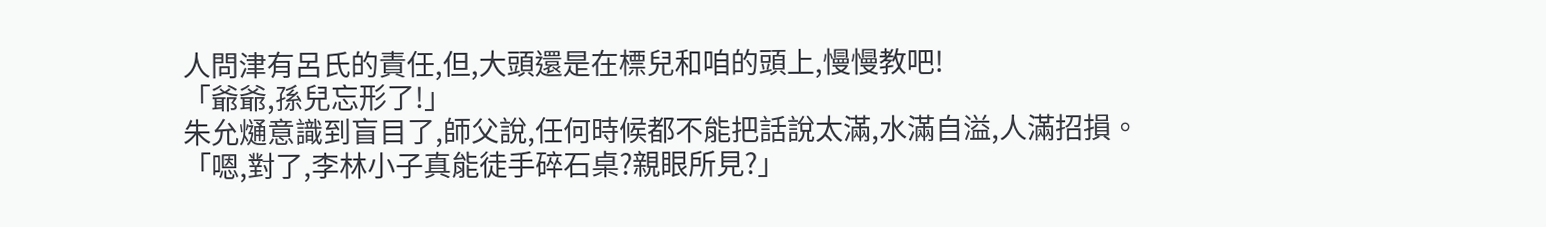人問津有呂氏的責任,但,大頭還是在標兒和咱的頭上,慢慢教吧!
「爺爺,孫兒忘形了!」
朱允熥意識到盲目了,師父說,任何時候都不能把話說太滿,水滿自溢,人滿招損。
「嗯,對了,李林小子真能徒手碎石桌?親眼所見?」